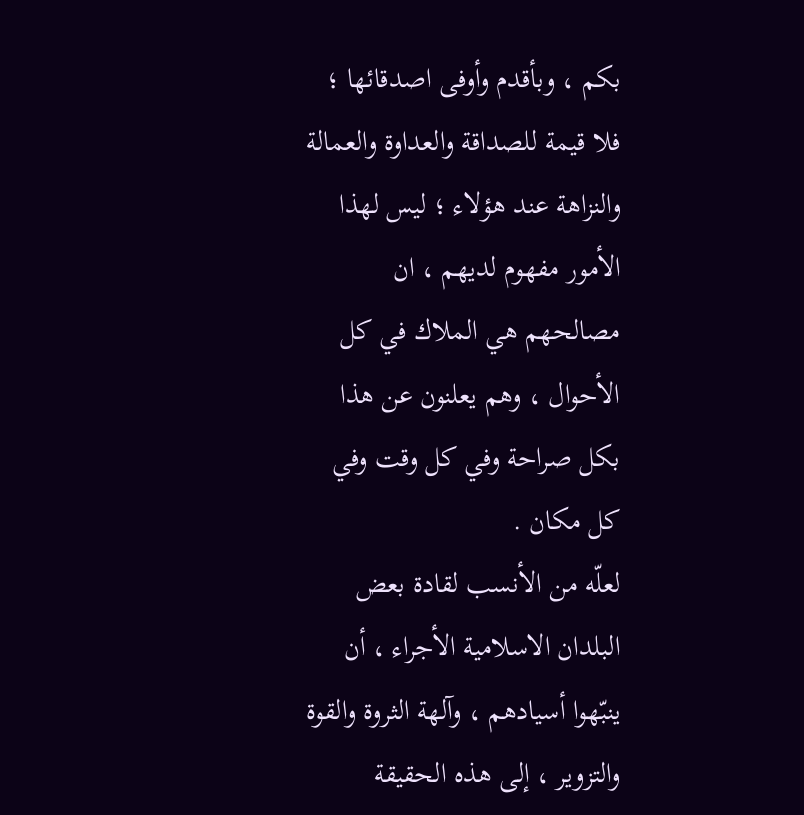بكم ، وبأقدم وأوفى اصدقائها ؛ فلا قيمة للصداقة والعداوة والعمالة والنزاهة عند هؤلاء ؛ ليس لهذا الأمور مفهوم لديهم ، ان مصالحهم هي الملاك في كل الأحوال ، وهم يعلنون عن هذا بكل صراحة وفي كل وقت وفي كل مكان .
لعلّه من الأنسب لقادة بعض البلدان الاسلامية الأجراء ، أن ينبّهوا أسيادهم ، وآلهة الثروة والقوة والتزوير ، إلى هذه الحقيقة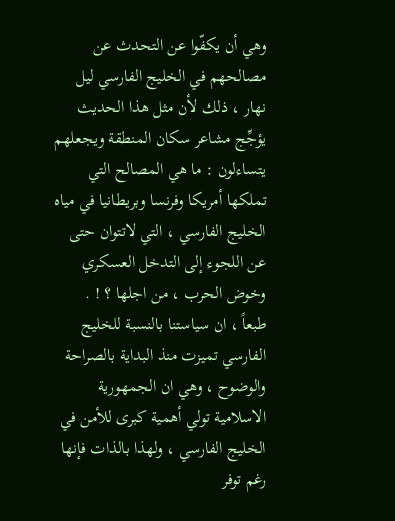وهي أن يكفّوا عن التحدث عن مصالحهم في الخليج الفارسي ليل نهار ، ذلك لأن مثل هذا الحديث يؤجِّج مشاعر سكان المنطقة ويجعلهم يتساءلون : ما هي المصالح التي تملكها أمريكا وفرنسا وبريطانيا في مياه الخليج الفارسي ، التي لاتتوان حتى عن اللجوء إلى التدخل العسكري وخوض الحرب ، من اجلها ؟ ! .
طبعاً ، ان سياستنا بالنسبة للخليج الفارسي تميزت منذ البداية بالصراحة والوضوح ، وهي ان الجمهورية الاسلامية تولي أهمية كبرى للأمن في الخليج الفارسي ، ولهذا بالذات فإنها رغم توفر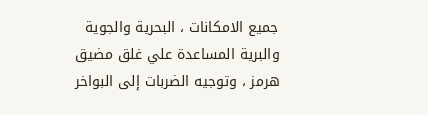جميع الامكانات ، البحرية والجوية والبرية المساعدة علي غلق مضيق هرمز ، وتوجيه الضربات إلى البواخر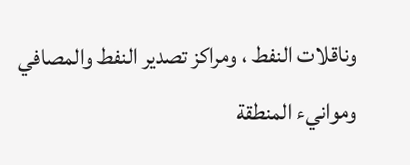وناقلات النفط ، ومراكز تصدير النفط والمصافي وموانيء المنطقة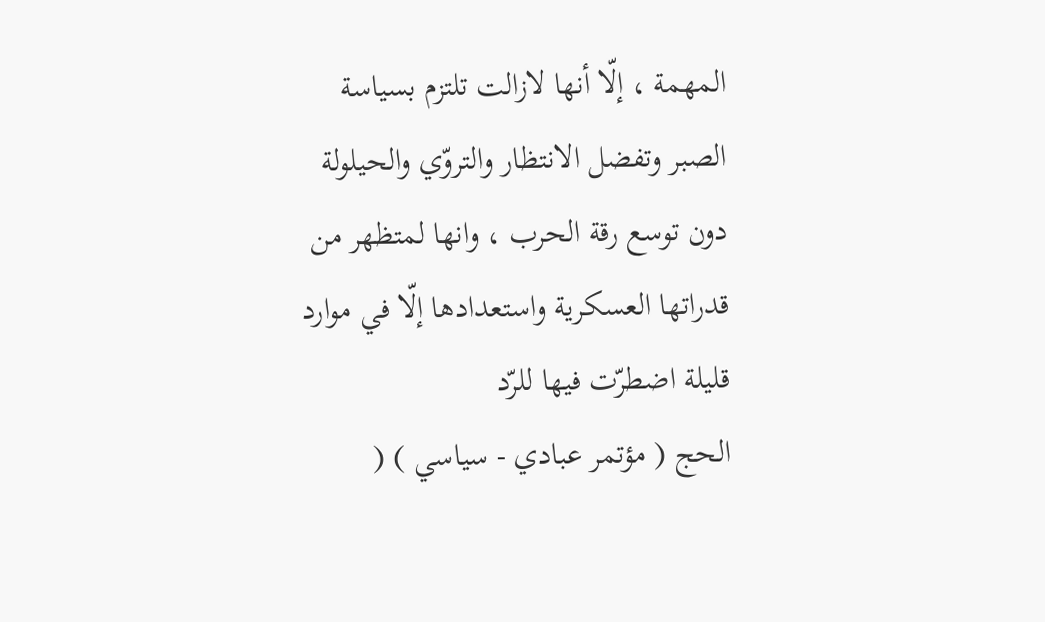المهمة ، إلّا أنها لازالت تلتزم بسياسة الصبر وتفضل الانتظار والتروّي والحيلولة دون توسع رقة الحرب ، وانها لمتظهر من قدراتها العسكرية واستعدادها إلّا في موارد قليلة اضطرّت فيها للرّد
الحج ( مؤتمر عبادي - سياسي ) (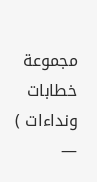مجموعة خطابات ونداءات ) —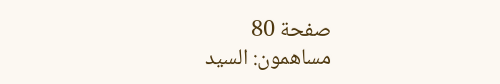صفحة 80
مساهمون: السيد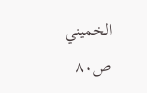الخميني
ص٨٠